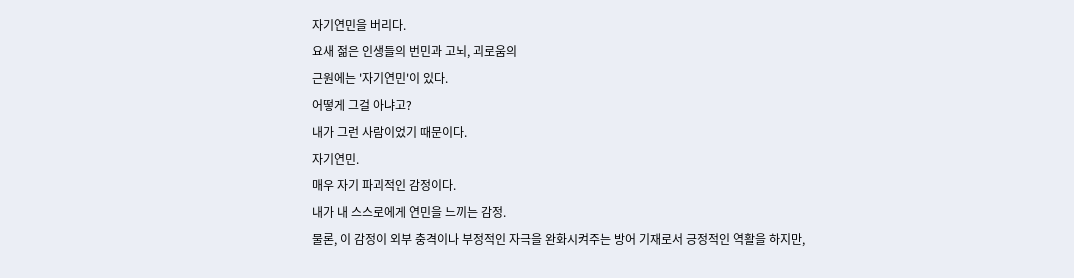자기연민을 버리다.
요새 젊은 인생들의 번민과 고뇌, 괴로움의
근원에는 '자기연민'이 있다.
어떻게 그걸 아냐고?
내가 그런 사람이었기 때문이다.
자기연민.
매우 자기 파괴적인 감정이다.
내가 내 스스로에게 연민을 느끼는 감정.
물론, 이 감정이 외부 충격이나 부정적인 자극을 완화시켜주는 방어 기재로서 긍정적인 역활을 하지만,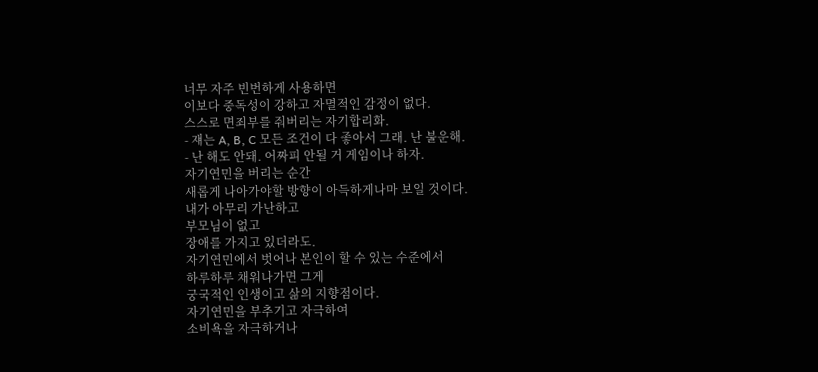너무 자주 빈번하게 사용하면
이보다 중독성이 강하고 자멸적인 감정이 없다.
스스로 면죄부를 줘버리는 자기합리화.
- 쟤는 A, B, C 모든 조건이 다 좋아서 그래. 난 불운해.
- 난 해도 안돼. 어짜피 안될 거 게임이나 하자.
자기연민을 버리는 순간
새롭게 나아가야할 방향이 아득하게나마 보일 것이다.
내가 아무리 가난하고
부모님이 없고
장애를 가지고 있더라도.
자기연민에서 벗어나 본인이 할 수 있는 수준에서
하루하루 채워나가면 그게
궁국적인 인생이고 삶의 지향점이다.
자기연민을 부추기고 자극하여
소비욕을 자극하거나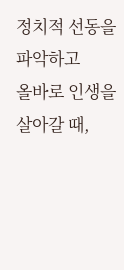정치적 선동을 파악하고
올바로 인생을 살아갈 때,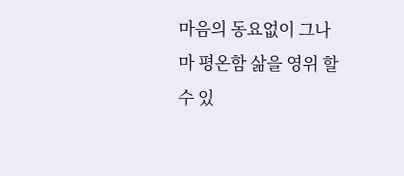마음의 동요없이 그나마 평온함 삶을 영위 할 수 있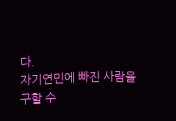다.
자기연민에 빠진 사람을
구할 수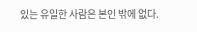있는 유일한 사람은 본인 밖에 없다.